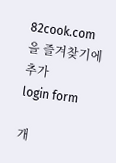82cook.com을 즐겨찾기에 추가
login form

개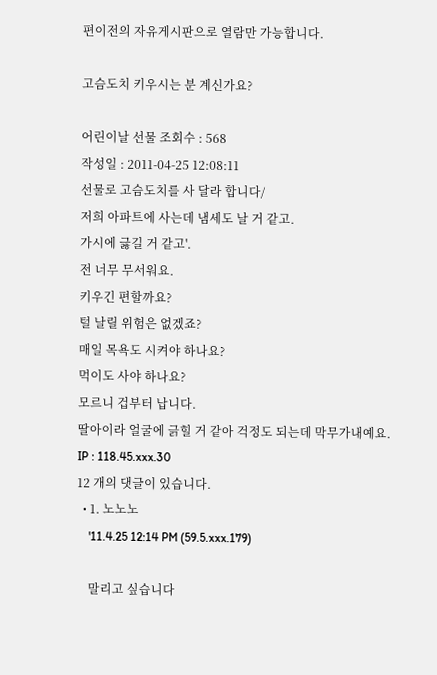편이전의 자유게시판으로 열람만 가능합니다.

고슴도치 키우시는 분 계신가요?

어린이날 선물 조회수 : 568
작성일 : 2011-04-25 12:08:11
선물로 고슴도치를 사 달라 합니다/
저희 아파트에 사는데 냄세도 날 거 같고.
가시에 긇길 거 같고'.
전 너무 무서워요.
키우긴 편할까요?
털 날릴 위험은 없겠죠?
매일 목욕도 시켜야 하나요?
먹이도 사야 하나요?
모르니 겁부터 납니다.
딸아이라 얼굴에 긁힐 거 같아 걱정도 되는데 막무가내예요.
IP : 118.45.xxx.30
12 개의 댓글이 있습니다.
  • 1. 노노노
    '11.4.25 12:14 PM (59.5.xxx.179)

    말리고 싶습니다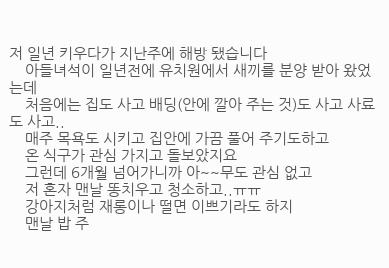저 일년 키우다가 지난주에 해방 됐습니다
    아들녀석이 일년전에 유치원에서 새끼를 분양 받아 왔었는데
    처음에는 집도 사고 배딩(안에 깔아 주는 것)도 사고 사료도 사고..
    매주 목욕도 시키고 집안에 가끔 풀어 주기도하고
    온 식구가 관심 가지고 돌보았지요
    그런데 6개월 넘어가니까 아~~무도 관심 없고
    저 혼자 맨날 똥치우고 청소하고..ㅠㅠ
    강아지처럼 재롱이나 떨면 이쁘기라도 하지
    맨날 밥 주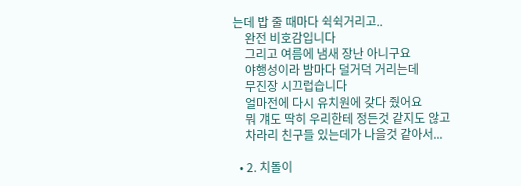는데 밥 줄 때마다 쉭쉭거리고..
    완전 비호감입니다
    그리고 여름에 냄새 장난 아니구요
    야행성이라 밤마다 덜거덕 거리는데
    무진장 시끄럽습니다
    얼마전에 다시 유치원에 갖다 줬어요
    뭐 걔도 딱히 우리한테 정든것 같지도 않고
    차라리 친구들 있는데가 나을것 같아서...

  • 2. 치돌이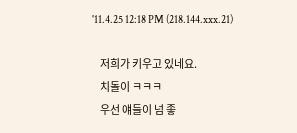'11.4.25 12:18 PM (218.144.xxx.21)

    저희가 키우고 있네요.
    치돌이 ㅋㅋㅋ
    우선 얘들이 넘 좋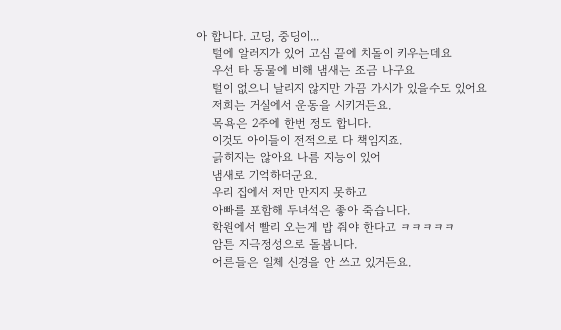아 합니다. 고딩, 중딩이...
    털에 알러지가 있어 고심 끝에 치돌이 키우는데요
    우선 타 동물에 비해 냄새는 조금 나구요
    털이 없으니 날리지 않지만 가끔 가시가 있을수도 있어요
    저희는 거실에서 운동을 시키거든요.
    목욕은 2주에 한번 정도 합니다.
    이것도 아이들이 전적으로 다 책임지죠.
    긁히지는 않아요 나름 지능이 있어
    냄새로 기억하더군요.
    우리 집에서 저만 만지지 못하고
    아빠를 포함해 두녀석은 좋아 죽습니다.
    학원에서 빨리 오는게 밥 줘야 한다고 ㅋㅋㅋㅋㅋ
    암튼 지극정성으로 돌봅니다.
    어른들은 일체 신경을 안 쓰고 있거든요.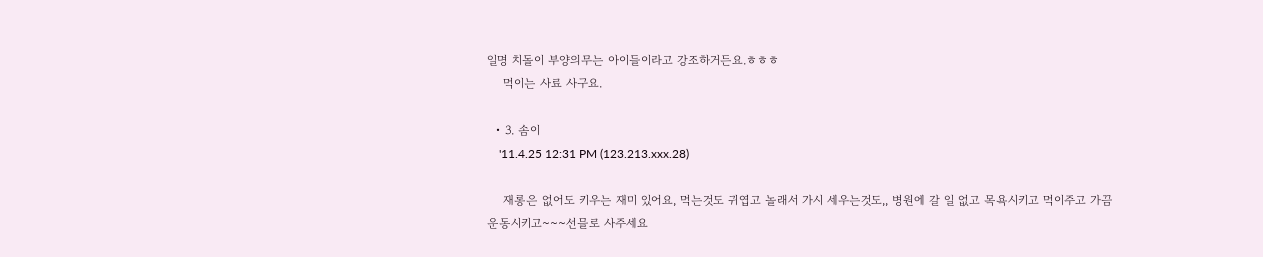일명 치돌이 부양의무는 아이들이라고 강조하거든요.ㅎㅎㅎ
    먹이는 사료 사구요.

  • 3. 솜이
    '11.4.25 12:31 PM (123.213.xxx.28)

    재롱은 없어도 키우는 재미 있어요, 먹는것도 귀엽고 놀래서 가시 세우는것도,, 병원에 갈 일 없고 목욕시키고 먹이주고 가끔 운동시키고~~~선믈로 사주세요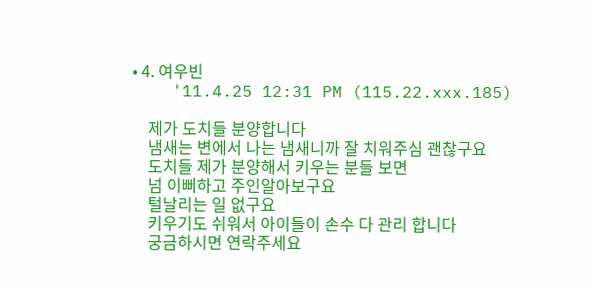• 4. 여우빈
    '11.4.25 12:31 PM (115.22.xxx.185)

    제가 도치들 분양합니다
    냄새는 변에서 나는 냄새니까 잘 치워주심 괜찮구요
    도치들 제가 분양해서 키우는 분들 보면
    넘 이뻐하고 주인알아보구요
    털날리는 일 없구요
    키우기도 쉬워서 아이들이 손수 다 관리 합니다
    궁금하시면 연락주세요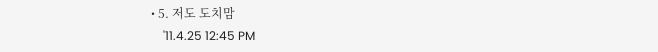• 5. 저도 도치맘
    '11.4.25 12:45 PM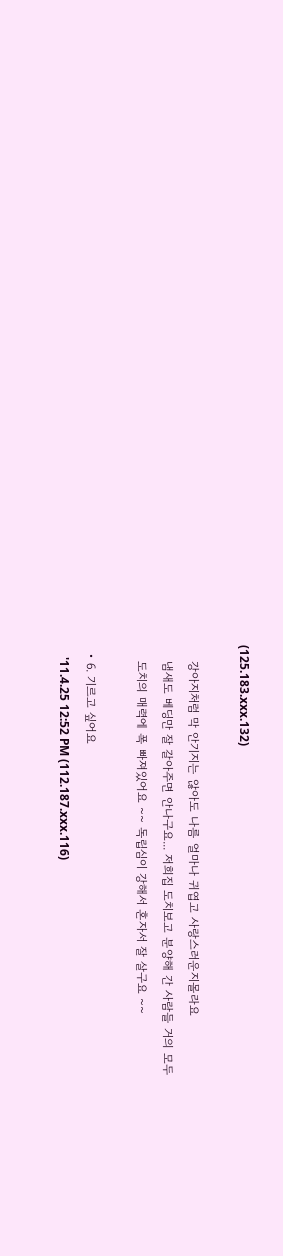(125.183.xxx.132)

    강아지처럼 막 안기지는 않아도 나름 얼마나 귀엽고 사랑스러운지몰라요
    냄새도 베딩만 잘 갈아주면 안나구요... 저희집 도치보고 분양해 간 사람들 거의 모두
    도치의 매력에 폭 빠져있어요 ~~ 독립심이 강해서 혼자서 잘 살구요 ~~

  • 6. 기르고 싶어요
    '11.4.25 12:52 PM (112.187.xxx.116)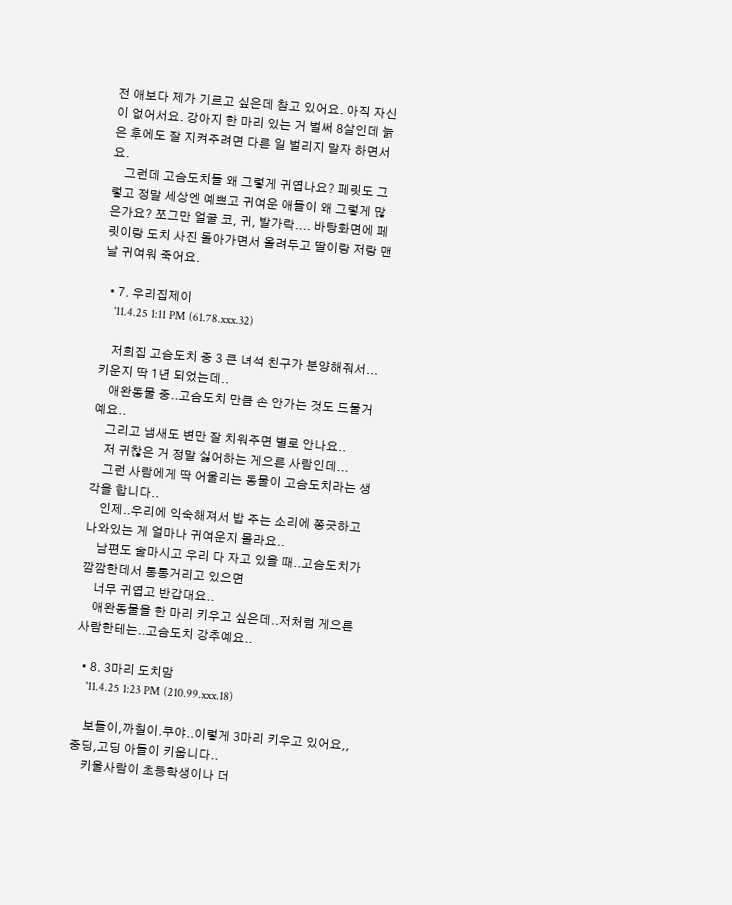전 애보다 제가 기르고 싶은데 참고 있어요. 아직 자신이 없어서요. 강아지 한 마리 있는 거 벌써 8살인데 늙은 후에도 잘 지켜주려면 다른 일 벌리지 말자 하면서요.
    그런데 고슴도치들 왜 그렇게 귀엽나요? 페릿도 그렇고 정말 세상엔 예쁘고 귀여운 애들이 왜 그렇게 많은가요? 쪼그만 얼굴 코, 귀, 발가락.... 바탕화면에 페릿이랑 도치 사진 돌아가면서 올려두고 딸이랑 저랑 맨날 귀여워 죽어요.

  • 7. 우리집제이
    '11.4.25 1:11 PM (61.78.xxx.32)

    저희집 고슴도치 중 3 큰 녀석 친구가 분양해줘서...키운지 딱 1년 되었는데..
    애완동물 중..고슴도치 만큼 손 안가는 것도 드물거예요..
    그리고 냄새도 변만 잘 치워주면 별로 안나요..
    저 귀찮은 거 정말 싫어하는 게으른 사람인데...
    그런 사람에게 딱 어울리는 동물이 고슴도치라는 생각을 합니다..
    인제..우리에 익숙해져서 밥 주는 소리에 쫑긋하고 나와있는 게 얼마나 귀여운지 몰라요..
    남편도 술마시고 우리 다 자고 있을 때..고슴도치가 깜깜한데서 통통거리고 있으면
    너무 귀엽고 반갑대요..
    애완동물을 한 마리 키우고 싶은데..저처럼 게으른 사람한테는..고슴도치 강추예요..

  • 8. 3마리 도치맘
    '11.4.25 1:23 PM (210.99.xxx.18)

    보들이,까칠이.쿠야..이렇게 3마리 키우고 있어요,,중딩,고딩 아들이 키웁니다..
    키울사람이 초등학생이나 더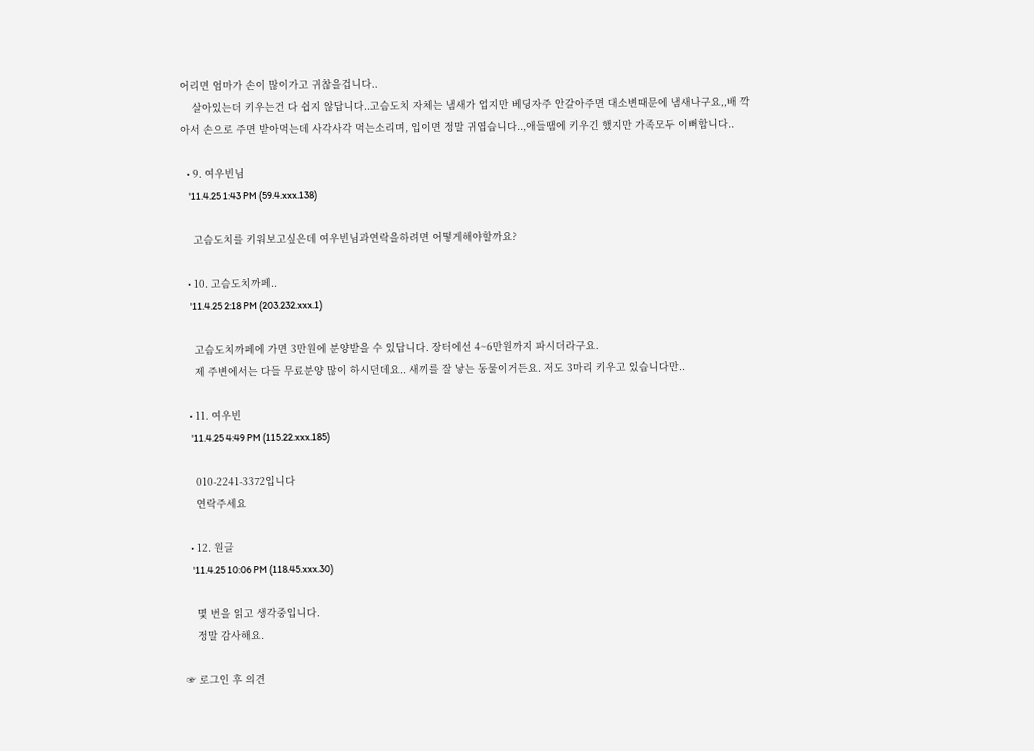어리면 엄마가 손이 많이가고 귀찮을겁니다..
    살아있는더 키우는건 다 쉽지 않답니다..고슴도치 자체는 냄새가 업지만 베딩자주 안갈아주면 대소변때문에 냄새나구요,,배 깍아서 손으로 주면 받아먹는데 사각사각 먹는소리며, 입이면 정말 귀엽습니다..,애들땜에 키우긴 했지만 가족모두 이뻐합니다..

  • 9. 여우빈님
    '11.4.25 1:43 PM (59.4.xxx.138)

    고슴도치를 키워보고싶은데 여우빈님과연락을하려면 어떻게해야할까요?

  • 10. 고슴도치까페..
    '11.4.25 2:18 PM (203.232.xxx.1)

    고슴도치까페에 가면 3만원에 분양받을 수 있답니다. 장터에선 4~6만원까지 파시더라구요.
    제 주변에서는 다들 무료분양 많이 하시던데요.. 새끼를 잘 낳는 동물이거든요. 저도 3마리 키우고 있습니다만..

  • 11. 여우빈
    '11.4.25 4:49 PM (115.22.xxx.185)

    010-2241-3372입니다
    연락주세요

  • 12. 원글
    '11.4.25 10:06 PM (118.45.xxx.30)

    몇 번을 읽고 생각중입니다.
    정말 감사해요.

☞ 로그인 후 의견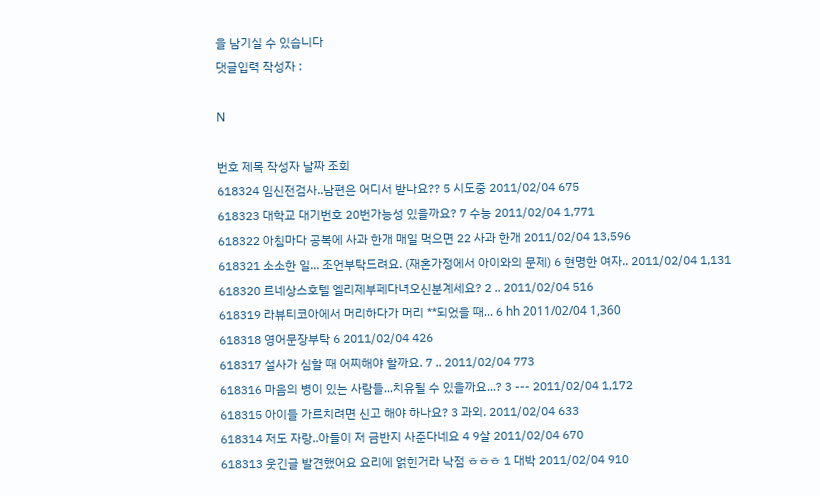을 남기실 수 있습니다
댓글입력 작성자 :

N

번호 제목 작성자 날짜 조회
618324 임신전검사..남편은 어디서 받나요?? 5 시도중 2011/02/04 675
618323 대학교 대기번호 20번가능성 있을까요? 7 수능 2011/02/04 1,771
618322 아침마다 공복에 사과 한개 매일 먹으면 22 사과 한개 2011/02/04 13,596
618321 소소한 일... 조언부탁드려요. (재혼가정에서 아이와의 문제) 6 현명한 여자.. 2011/02/04 1,131
618320 르네상스호텔 엘리제부페다녀오신분계세요? 2 .. 2011/02/04 516
618319 라뷰티코아에서 머리하다가 머리 **되었을 때... 6 hh 2011/02/04 1,360
618318 영어문장부탁 6 2011/02/04 426
618317 설사가 심할 때 어찌해야 할까요. 7 .. 2011/02/04 773
618316 마음의 병이 있는 사람들...치유될 수 있을까요...? 3 --- 2011/02/04 1,172
618315 아이들 가르치려면 신고 해야 하나요? 3 과외. 2011/02/04 633
618314 저도 자랑..아들이 저 금반지 사준다네요 4 9살 2011/02/04 670
618313 웃긴글 발견했어요 요리에 얽힌거라 낙점 ㅎㅎㅎ 1 대박 2011/02/04 910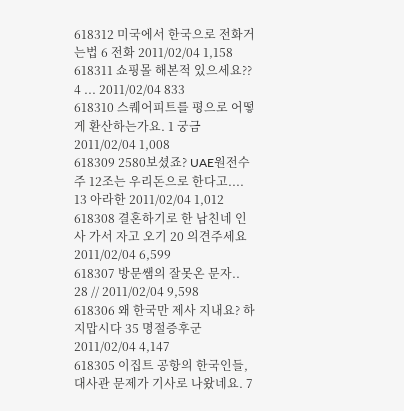618312 미국에서 한국으로 전화거는법 6 전화 2011/02/04 1,158
618311 쇼핑몰 해본적 있으세요?? 4 ... 2011/02/04 833
618310 스퀘어피트를 평으로 어떻게 환산하는가요. 1 궁금 2011/02/04 1,008
618309 2580보셨죠? UAE원전수주 12조는 우리돈으로 한다고.... 13 아라한 2011/02/04 1,012
618308 결혼하기로 한 남친네 인사 가서 자고 오기 20 의견주세요 2011/02/04 6,599
618307 방문쌤의 잘못온 문자.. 28 // 2011/02/04 9,598
618306 왜 한국만 제사 지내요? 하지맙시다 35 명절증후군 2011/02/04 4,147
618305 이집트 공항의 한국인들, 대사관 문제가 기사로 나왔네요. 7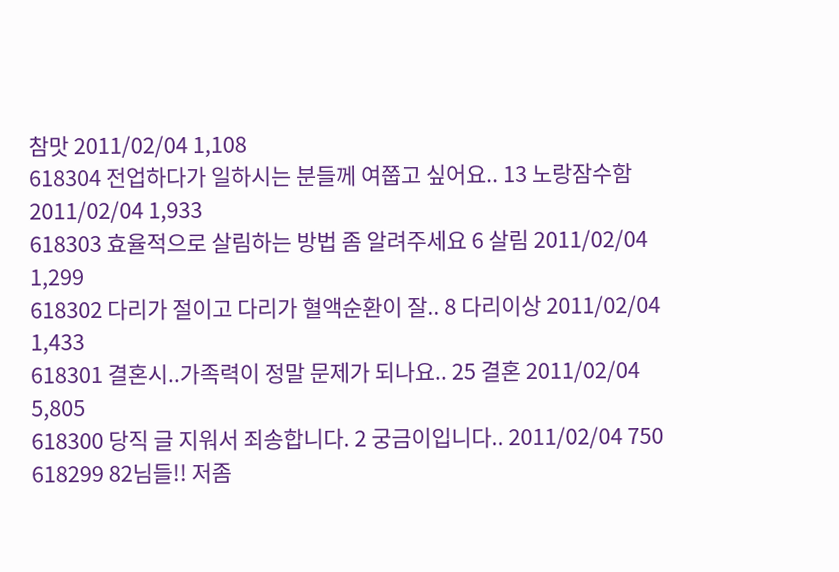참맛 2011/02/04 1,108
618304 전업하다가 일하시는 분들께 여쭙고 싶어요.. 13 노랑잠수함 2011/02/04 1,933
618303 효율적으로 살림하는 방법 좀 알려주세요 6 살림 2011/02/04 1,299
618302 다리가 절이고 다리가 혈액순환이 잘.. 8 다리이상 2011/02/04 1,433
618301 결혼시..가족력이 정말 문제가 되나요.. 25 결혼 2011/02/04 5,805
618300 당직 글 지워서 죄송합니다. 2 궁금이입니다.. 2011/02/04 750
618299 82님들!! 저좀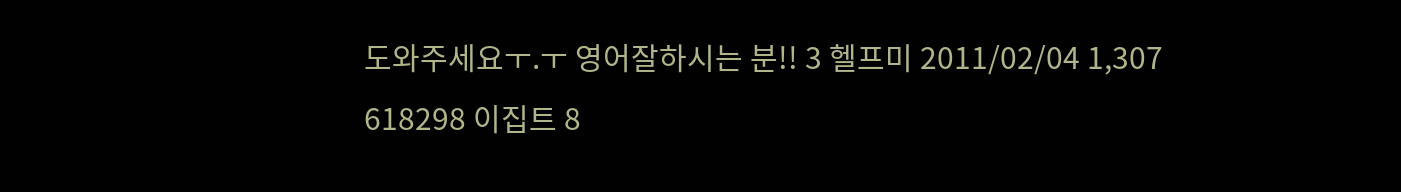도와주세요ㅜ.ㅜ 영어잘하시는 분!! 3 헬프미 2011/02/04 1,307
618298 이집트 8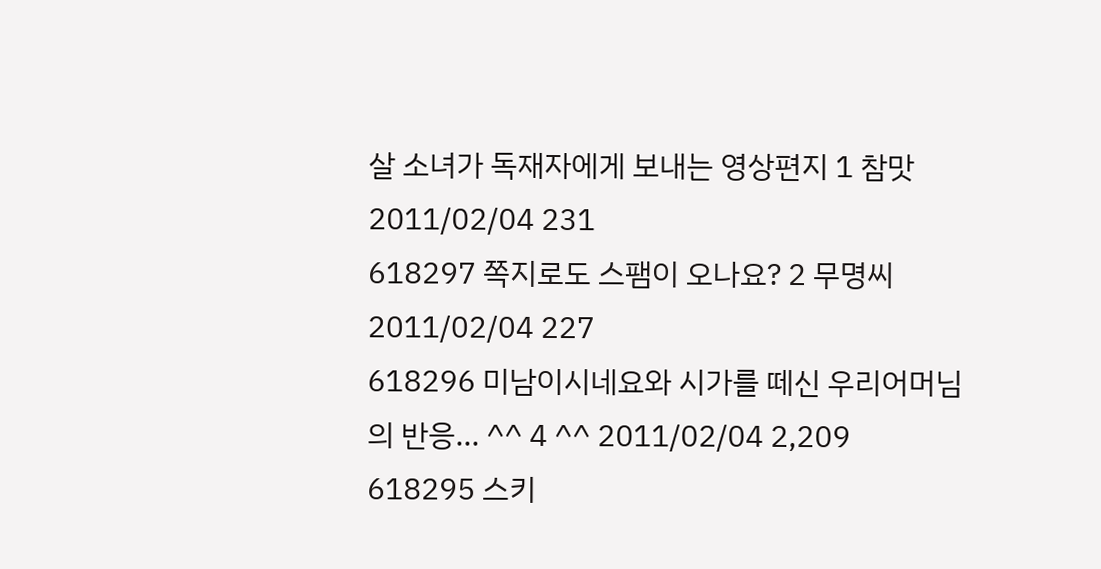살 소녀가 독재자에게 보내는 영상편지 1 참맛 2011/02/04 231
618297 쪽지로도 스팸이 오나요? 2 무명씨 2011/02/04 227
618296 미남이시네요와 시가를 떼신 우리어머님의 반응... ^^ 4 ^^ 2011/02/04 2,209
618295 스키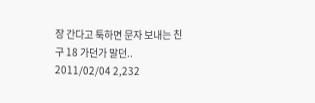장 간다고 툭하면 문자 보내는 친구 18 가던가 말던.. 2011/02/04 2,232